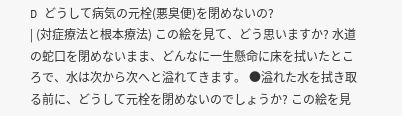D どうして病気の元栓(悪臭便)を閉めないの?
| (対症療法と根本療法) この絵を見て、どう思いますか? 水道の蛇口を閉めないまま、どんなに一生懸命に床を拭いたところで、水は次から次へと溢れてきます。 ●溢れた水を拭き取る前に、どうして元栓を閉めないのでしょうか? この絵を見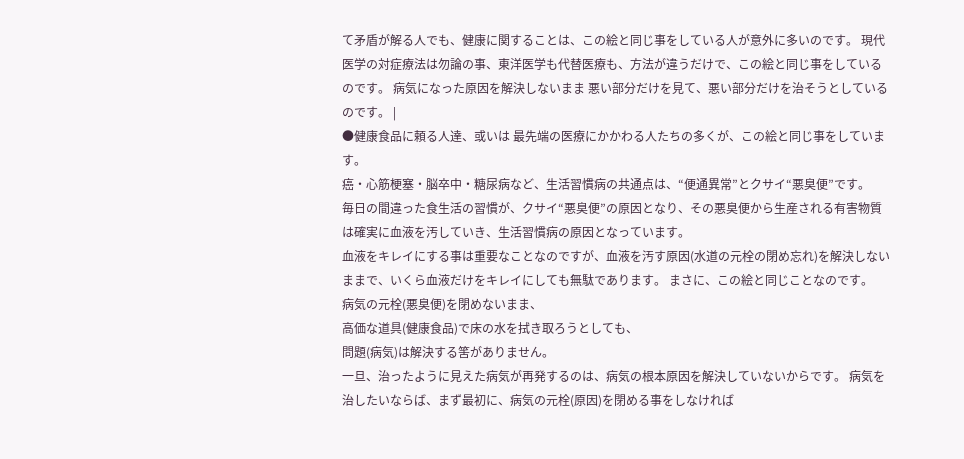て矛盾が解る人でも、健康に関することは、この絵と同じ事をしている人が意外に多いのです。 現代医学の対症療法は勿論の事、東洋医学も代替医療も、方法が違うだけで、この絵と同じ事をしているのです。 病気になった原因を解決しないまま 悪い部分だけを見て、悪い部分だけを治そうとしているのです。 |
●健康食品に頼る人達、或いは 最先端の医療にかかわる人たちの多くが、この絵と同じ事をしています。
癌・心筋梗塞・脳卒中・糖尿病など、生活習慣病の共通点は、“便通異常”とクサイ“悪臭便”です。
毎日の間違った食生活の習慣が、クサイ“悪臭便”の原因となり、その悪臭便から生産される有害物質は確実に血液を汚していき、生活習慣病の原因となっています。
血液をキレイにする事は重要なことなのですが、血液を汚す原因(水道の元栓の閉め忘れ)を解決しないままで、いくら血液だけをキレイにしても無駄であります。 まさに、この絵と同じことなのです。
病気の元栓(悪臭便)を閉めないまま、
高価な道具(健康食品)で床の水を拭き取ろうとしても、
問題(病気)は解決する筈がありません。
一旦、治ったように見えた病気が再発するのは、病気の根本原因を解決していないからです。 病気を治したいならば、まず最初に、病気の元栓(原因)を閉める事をしなければ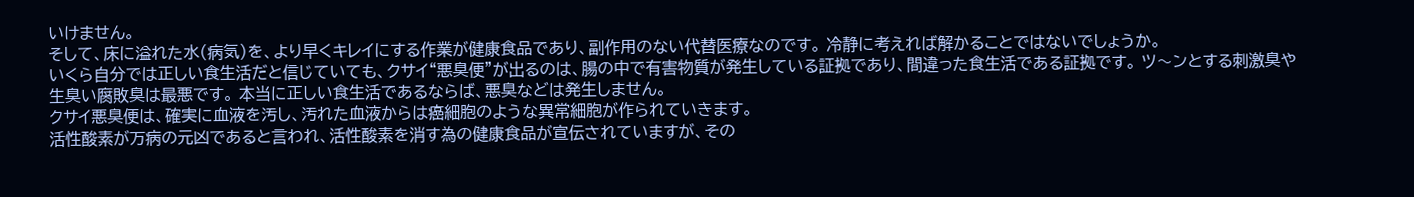いけません。
そして、床に溢れた水(病気)を、より早くキレイにする作業が健康食品であり、副作用のない代替医療なのです。 冷静に考えれば解かることではないでしょうか。
いくら自分では正しい食生活だと信じていても、クサイ“悪臭便”が出るのは、腸の中で有害物質が発生している証拠であり、間違った食生活である証拠です。 ツ〜ンとする刺激臭や生臭い腐敗臭は最悪です。 本当に正しい食生活であるならば、悪臭などは発生しません。
クサイ悪臭便は、確実に血液を汚し、汚れた血液からは癌細胞のような異常細胞が作られていきます。
活性酸素が万病の元凶であると言われ、活性酸素を消す為の健康食品が宣伝されていますが、その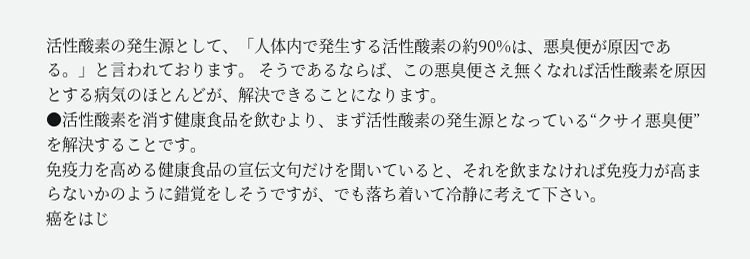活性酸素の発生源として、「人体内で発生する活性酸素の約90%は、悪臭便が原因である。」と言われております。 そうであるならば、この悪臭便さえ無くなれば活性酸素を原因とする病気のほとんどが、解決できることになります。
●活性酸素を消す健康食品を飲むより、まず活性酸素の発生源となっている“クサイ悪臭便”を解決することです。
免疫力を高める健康食品の宣伝文句だけを聞いていると、それを飲まなければ免疫力が高まらないかのように錯覚をしそうですが、でも落ち着いて冷静に考えて下さい。
癌をはじ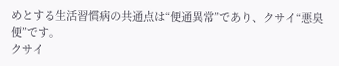めとする生活習慣病の共通点は“便通異常”であり、クサイ“悪臭便”です。
クサイ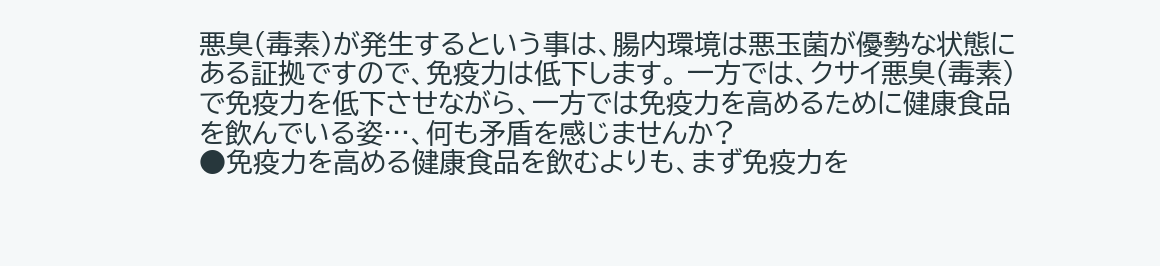悪臭(毒素)が発生するという事は、腸内環境は悪玉菌が優勢な状態にある証拠ですので、免疫力は低下します。 一方では、クサイ悪臭(毒素)で免疫力を低下させながら、一方では免疫力を高めるために健康食品を飲んでいる姿…、何も矛盾を感じませんか?
●免疫力を高める健康食品を飲むよりも、まず免疫力を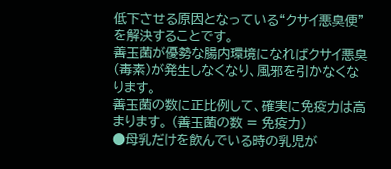低下させる原因となっている“クサイ悪臭便”を解決することです。
善玉菌が優勢な腸内環境になればクサイ悪臭(毒素)が発生しなくなり、風邪を引かなくなります。
善玉菌の数に正比例して、確実に免疫力は高まります。 (善玉菌の数 = 免疫力)
●母乳だけを飲んでいる時の乳児が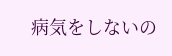病気をしないの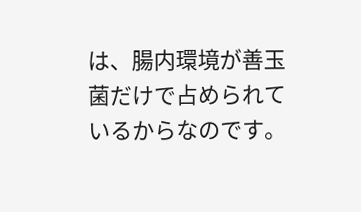は、腸内環境が善玉菌だけで占められているからなのです。